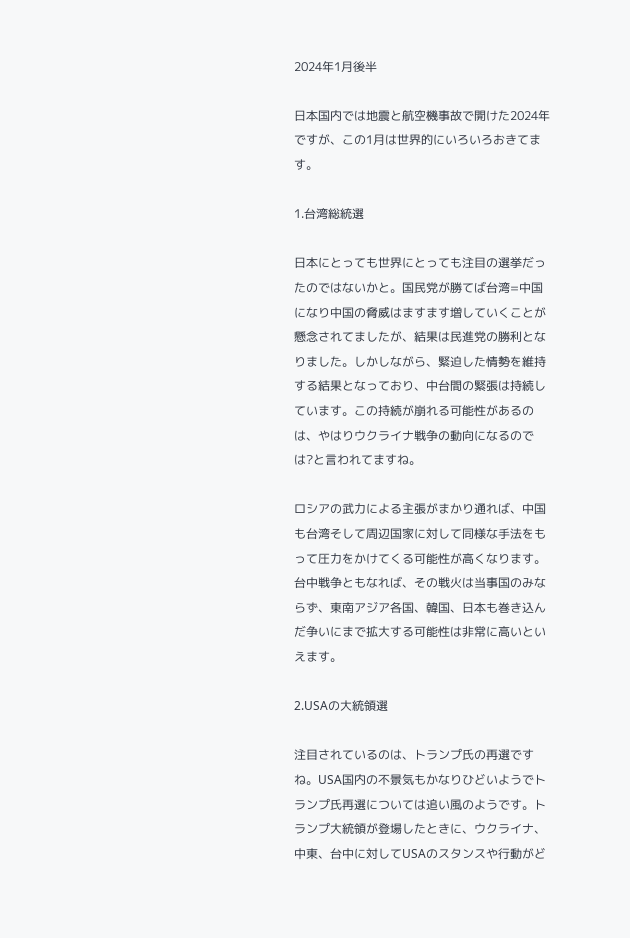2024年1月後半

日本国内では地震と航空機事故で開けた2024年ですが、この1月は世界的にいろいろおきてます。

1.台湾総統選

日本にとっても世界にとっても注目の選挙だったのではないかと。国民党が勝てば台湾=中国になり中国の脅威はますます増していくことが懸念されてましたが、結果は民進党の勝利となりました。しかしながら、緊迫した情勢を維持する結果となっており、中台間の緊張は持続しています。この持続が崩れる可能性があるのは、やはりウクライナ戦争の動向になるのでは?と言われてますね。

ロシアの武力による主張がまかり通れば、中国も台湾そして周辺国家に対して同様な手法をもって圧力をかけてくる可能性が高くなります。台中戦争ともなれば、その戦火は当事国のみならず、東南アジア各国、韓国、日本も巻き込んだ争いにまで拡大する可能性は非常に高いといえます。

2.USAの大統領選

注目されているのは、トランプ氏の再選ですね。USA国内の不景気もかなりひどいようでトランプ氏再選については追い風のようです。トランプ大統領が登場したときに、ウクライナ、中東、台中に対してUSAのスタンスや行動がど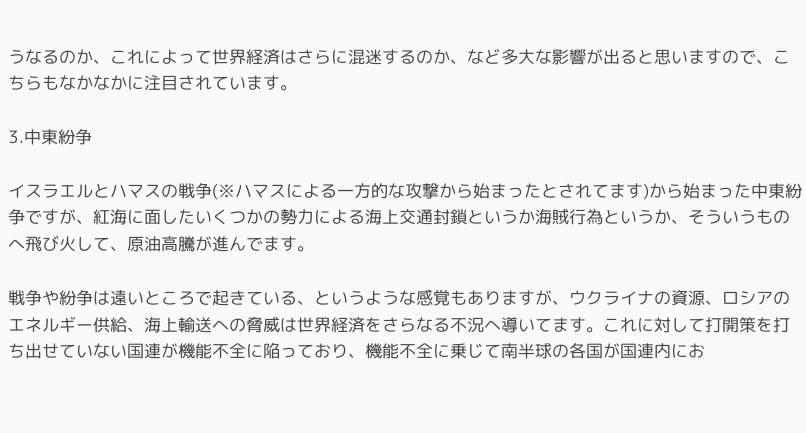うなるのか、これによって世界経済はさらに混迷するのか、など多大な影響が出ると思いますので、こちらもなかなかに注目されています。

3.中東紛争

イスラエルとハマスの戦争(※ハマスによる一方的な攻撃から始まったとされてます)から始まった中東紛争ですが、紅海に面したいくつかの勢力による海上交通封鎖というか海賊行為というか、そういうものへ飛び火して、原油高騰が進んでます。

戦争や紛争は遠いところで起きている、というような感覚もありますが、ウクライナの資源、ロシアのエネルギー供給、海上輸送への脅威は世界経済をさらなる不況へ導いてます。これに対して打開策を打ち出せていない国連が機能不全に陥っており、機能不全に乗じて南半球の各国が国連内にお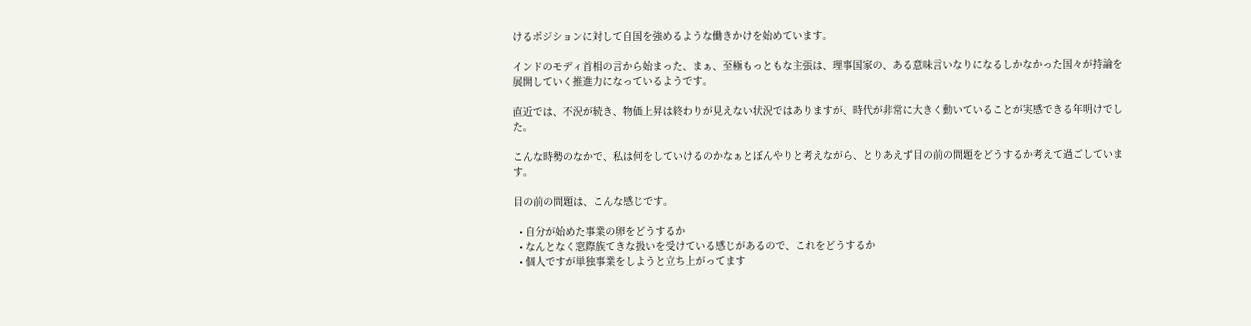けるポジションに対して自国を強めるような働きかけを始めています。

インドのモディ首相の言から始まった、まぁ、至極もっともな主張は、理事国家の、ある意味言いなりになるしかなかった国々が持論を展開していく推進力になっているようです。

直近では、不況が続き、物価上昇は終わりが見えない状況ではありますが、時代が非常に大きく動いていることが実感できる年明けでした。

こんな時勢のなかで、私は何をしていけるのかなぁとぼんやりと考えながら、とりあえず目の前の問題をどうするか考えて過ごしています。

目の前の問題は、こんな感じです。

  • 自分が始めた事業の卵をどうするか
  • なんとなく窓際族てきな扱いを受けている感じがあるので、これをどうするか
  • 個人ですが単独事業をしようと立ち上がってます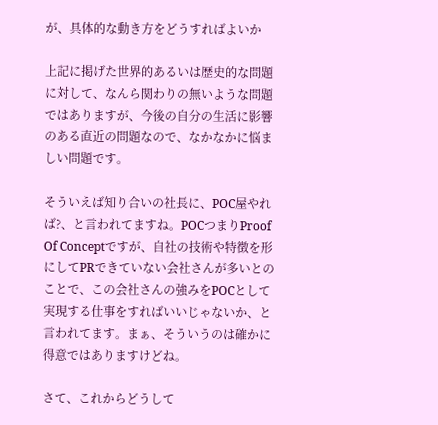が、具体的な動き方をどうすればよいか

上記に掲げた世界的あるいは歴史的な問題に対して、なんら関わりの無いような問題ではありますが、今後の自分の生活に影響のある直近の問題なので、なかなかに悩ましい問題です。

そういえば知り合いの社長に、POC屋やれば?、と言われてますね。POCつまりProof Of Conceptですが、自社の技術や特徴を形にしてPRできていない会社さんが多いとのことで、この会社さんの強みをPOCとして実現する仕事をすればいいじゃないか、と言われてます。まぁ、そういうのは確かに得意ではありますけどね。

さて、これからどうして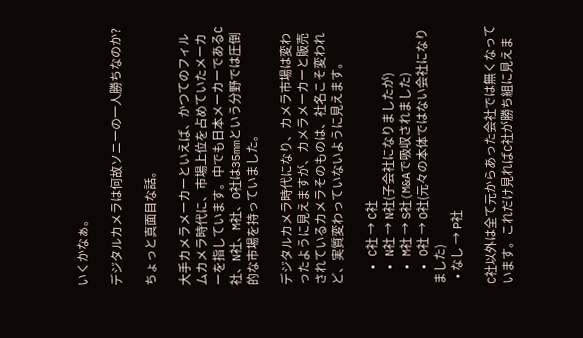いくかなぁ。

デジタルカメラは何故ソニーの一人勝ちなのか?

ちょっと真面目な話。

大手カメラメーカーといえば、かつてのフィルムカメラ時代に、市場上位を占めていたメーカーを指しています。中でも日本メーカーであるC社、N社、M社、O社は35mmという分野では圧倒的な市場を持っていました。

デジタルカメラ時代になり、カメラ市場は変わったように見えますが、カメラメーカーと販売されているカメラそのものは、社名こそ変われど、実質変わっていないように見えます。

  • C社 → C社
  • N社 → N社(子会社になりましたが)
  • M社 → S社(M&Aで吸収されました)
  • O社 → O社(元々の本体ではない会社になりました)
  • なし → P社

C社以外は全て元からあった会社では無くなっています。これだけ見ればC社が勝ち組に見えま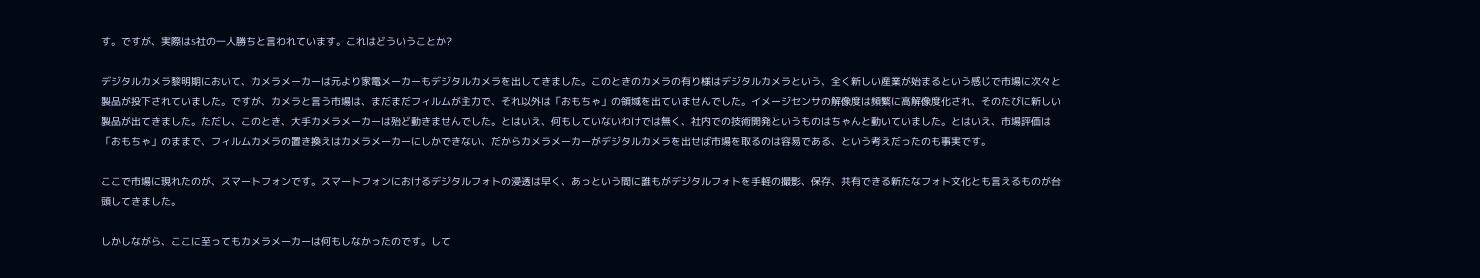す。ですが、実際はS社の一人勝ちと言われています。これはどういうことか?

デジタルカメラ黎明期において、カメラメーカーは元より家電メーカーもデジタルカメラを出してきました。このときのカメラの有り様はデジタルカメラという、全く新しい産業が始まるという感じで市場に次々と製品が投下されていました。ですが、カメラと言う市場は、まだまだフィルムが主力で、それ以外は「おもちゃ」の領域を出ていませんでした。イメージセンサの解像度は頻繁に高解像度化され、そのたびに新しい製品が出てきました。ただし、このとき、大手カメラメーカーは殆ど動きませんでした。とはいえ、何もしていないわけでは無く、社内での技術開発というものはちゃんと動いていました。とはいえ、市場評価は「おもちゃ」のままで、フィルムカメラの置き換えはカメラメーカーにしかできない、だからカメラメーカーがデジタルカメラを出せば市場を取るのは容易である、という考えだったのも事実です。

ここで市場に現れたのが、スマートフォンです。スマートフォンにおけるデジタルフォトの浸透は早く、あっという間に誰もがデジタルフォトを手軽の撮影、保存、共有できる新たなフォト文化とも言えるものが台頭してきました。

しかしながら、ここに至ってもカメラメーカーは何もしなかったのです。して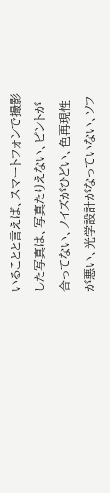いることと言えば、スマートフォンで撮影した写真は、写真たりえない、ピントが合ってない、ノイズがひどい、色再現性が悪い、光学設計がなっていない、ソフ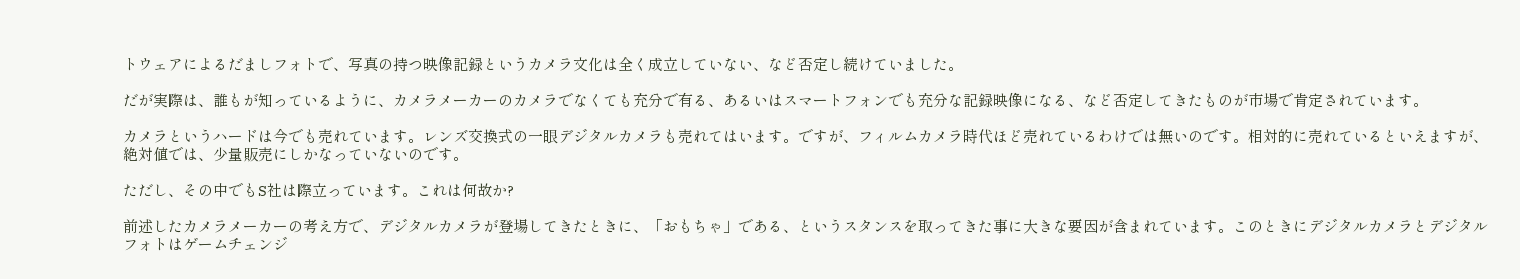トウェアによるだましフォトで、写真の持つ映像記録というカメラ文化は全く成立していない、など否定し続けていました。

だが実際は、誰もが知っているように、カメラメーカーのカメラでなくても充分で有る、あるいはスマートフォンでも充分な記録映像になる、など否定してきたものが市場で肯定されています。

カメラというハードは今でも売れています。レンズ交換式の一眼デジタルカメラも売れてはいます。ですが、フィルムカメラ時代ほど売れているわけでは無いのです。相対的に売れているといえますが、絶対値では、少量販売にしかなっていないのです。

ただし、その中でもS社は際立っています。これは何故か?

前述したカメラメーカーの考え方で、デジタルカメラが登場してきたときに、「おもちゃ」である、というスタンスを取ってきた事に大きな要因が含まれています。このときにデジタルカメラとデジタルフォトはゲームチェンジ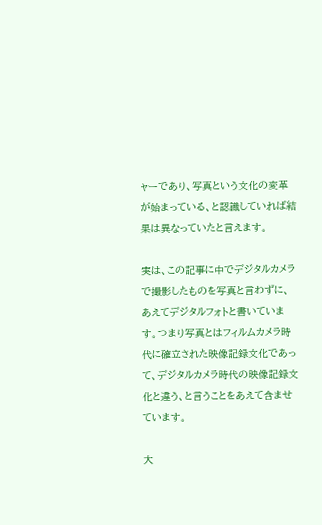ャーであり、写真という文化の変革が始まっている、と認識していれば結果は異なっていたと言えます。

実は、この記事に中でデジタルカメラで撮影したものを写真と言わずに、あえてデジタルフォトと書いています。つまり写真とはフィルムカメラ時代に確立された映像記録文化であって、デジタルカメラ時代の映像記録文化と違う、と言うことをあえて含ませています。

大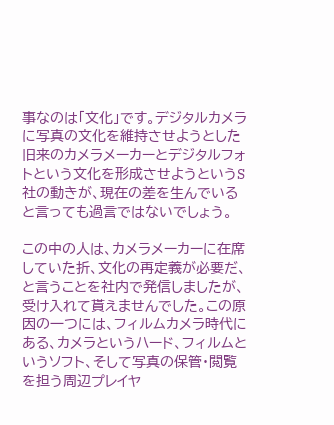事なのは「文化」です。デジタルカメラに写真の文化を維持させようとした旧来のカメラメーカーとデジタルフォトという文化を形成させようというS社の動きが、現在の差を生んでいると言っても過言ではないでしょう。

この中の人は、カメラメーカーに在席していた折、文化の再定義が必要だ、と言うことを社内で発信しましたが、受け入れて貰えませんでした。この原因の一つには、フィルムカメラ時代にある、カメラというハード、フィルムというソフト、そして写真の保管・閲覧を担う周辺プレイヤ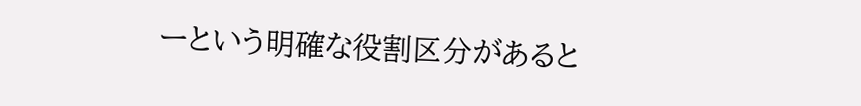ーという明確な役割区分があると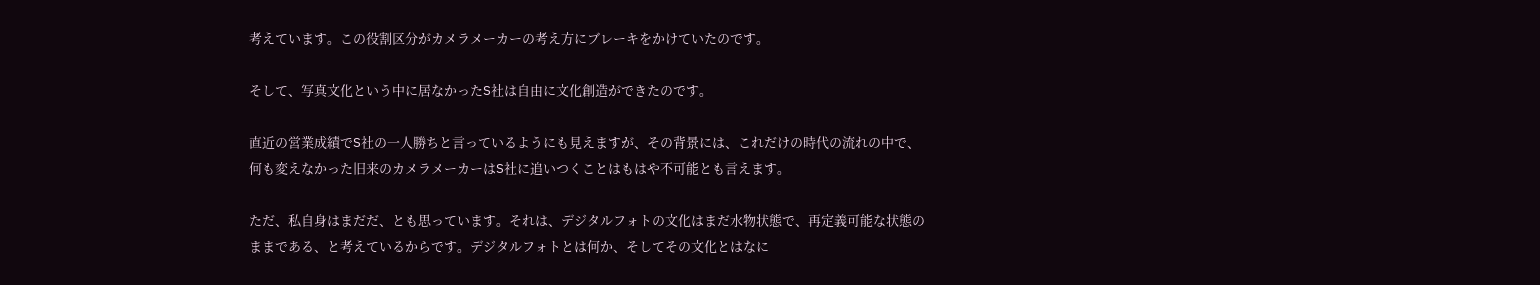考えています。この役割区分がカメラメーカーの考え方にブレーキをかけていたのです。

そして、写真文化という中に居なかったS社は自由に文化創造ができたのです。

直近の営業成績でS社の一人勝ちと言っているようにも見えますが、その背景には、これだけの時代の流れの中で、何も変えなかった旧来のカメラメーカーはS社に追いつくことはもはや不可能とも言えます。

ただ、私自身はまだだ、とも思っています。それは、デジタルフォトの文化はまだ水物状態で、再定義可能な状態のままである、と考えているからです。デジタルフォトとは何か、そしてその文化とはなに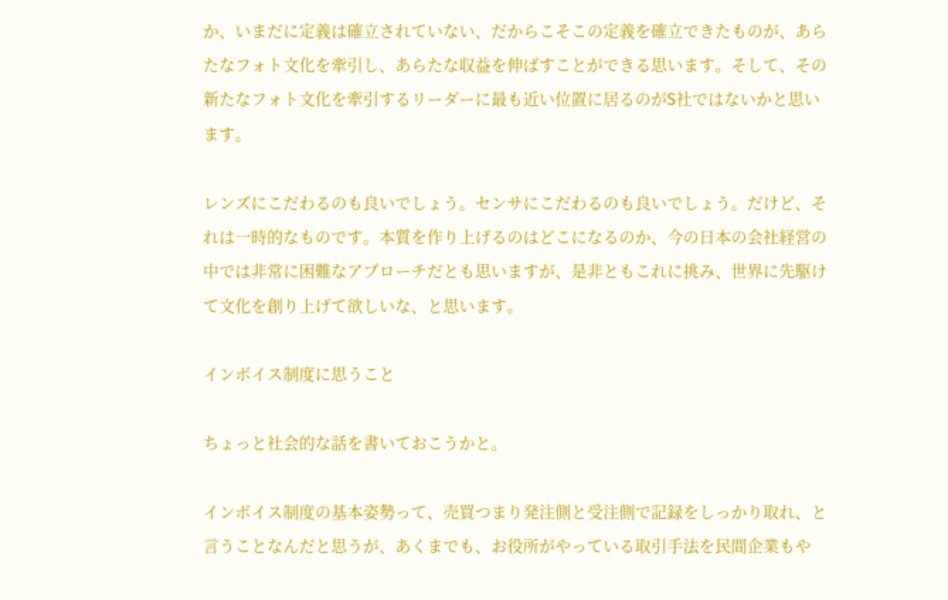か、いまだに定義は確立されていない、だからこそこの定義を確立できたものが、あらたなフォト文化を牽引し、あらたな収益を伸ばすことができる思います。そして、その新たなフォト文化を牽引するリーダーに最も近い位置に居るのがS社ではないかと思います。

レンズにこだわるのも良いでしょう。センサにこだわるのも良いでしょう。だけど、それは一時的なものです。本質を作り上げるのはどこになるのか、今の日本の会社経営の中では非常に困難なアプローチだとも思いますが、是非ともこれに挑み、世界に先駆けて文化を創り上げて欲しいな、と思います。

インボイス制度に思うこと

ちょっと社会的な話を書いておこうかと。

インボイス制度の基本姿勢って、売買つまり発注側と受注側で記録をしっかり取れ、と言うことなんだと思うが、あくまでも、お役所がやっている取引手法を民間企業もや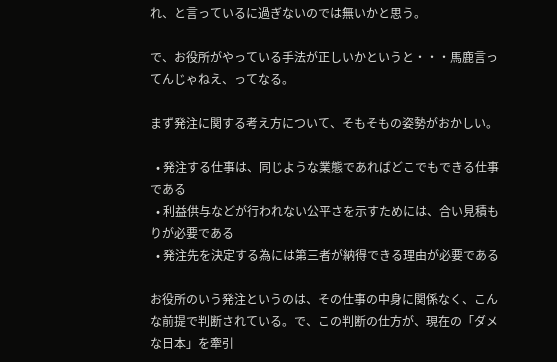れ、と言っているに過ぎないのでは無いかと思う。

で、お役所がやっている手法が正しいかというと・・・馬鹿言ってんじゃねえ、ってなる。

まず発注に関する考え方について、そもそもの姿勢がおかしい。

  • 発注する仕事は、同じような業態であればどこでもできる仕事である
  • 利益供与などが行われない公平さを示すためには、合い見積もりが必要である
  • 発注先を決定する為には第三者が納得できる理由が必要である

お役所のいう発注というのは、その仕事の中身に関係なく、こんな前提で判断されている。で、この判断の仕方が、現在の「ダメな日本」を牽引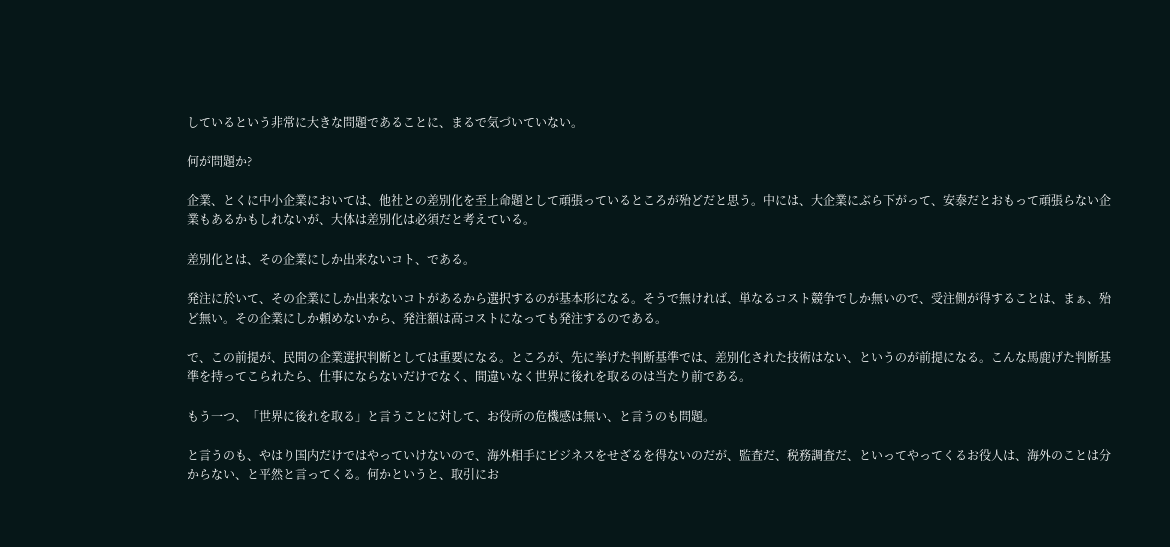しているという非常に大きな問題であることに、まるで気づいていない。

何が問題か?

企業、とくに中小企業においては、他社との差別化を至上命題として頑張っているところが殆どだと思う。中には、大企業にぶら下がって、安泰だとおもって頑張らない企業もあるかもしれないが、大体は差別化は必須だと考えている。

差別化とは、その企業にしか出来ないコト、である。

発注に於いて、その企業にしか出来ないコトがあるから選択するのが基本形になる。そうで無ければ、単なるコスト競争でしか無いので、受注側が得することは、まぁ、殆ど無い。その企業にしか頼めないから、発注額は高コストになっても発注するのである。

で、この前提が、民間の企業選択判断としては重要になる。ところが、先に挙げた判断基準では、差別化された技術はない、というのが前提になる。こんな馬鹿げた判断基準を持ってこられたら、仕事にならないだけでなく、間違いなく世界に後れを取るのは当たり前である。

もう一つ、「世界に後れを取る」と言うことに対して、お役所の危機感は無い、と言うのも問題。

と言うのも、やはり国内だけではやっていけないので、海外相手にビジネスをせざるを得ないのだが、監査だ、税務調査だ、といってやってくるお役人は、海外のことは分からない、と平然と言ってくる。何かというと、取引にお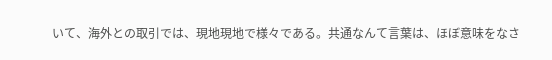いて、海外との取引では、現地現地で様々である。共通なんて言葉は、ほぼ意味をなさ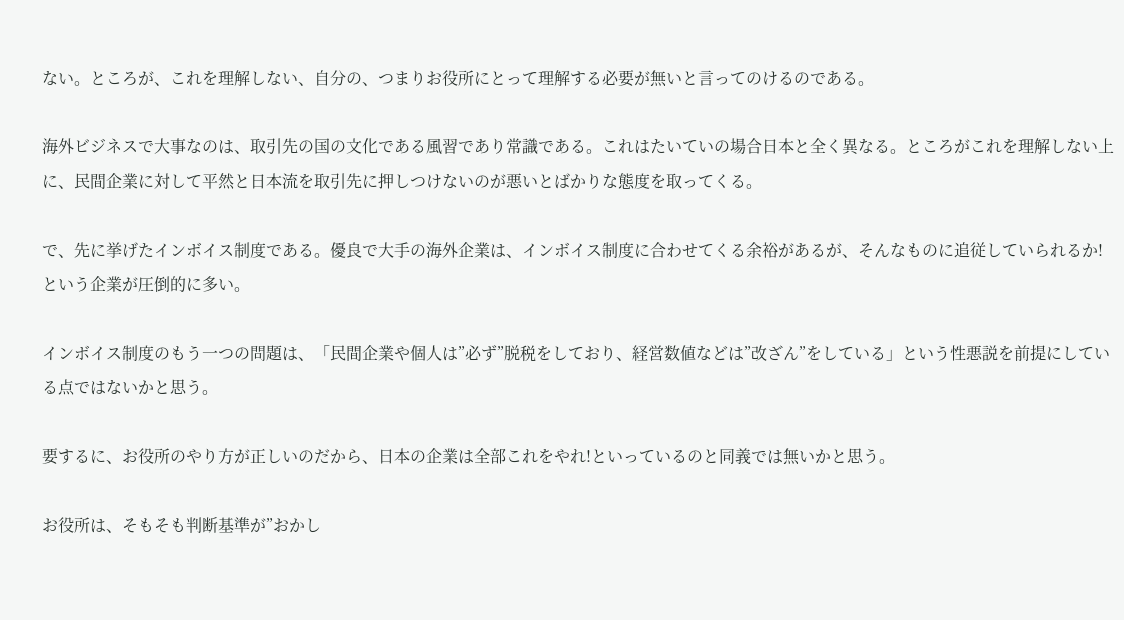ない。ところが、これを理解しない、自分の、つまりお役所にとって理解する必要が無いと言ってのけるのである。

海外ビジネスで大事なのは、取引先の国の文化である風習であり常識である。これはたいていの場合日本と全く異なる。ところがこれを理解しない上に、民間企業に対して平然と日本流を取引先に押しつけないのが悪いとばかりな態度を取ってくる。

で、先に挙げたインボイス制度である。優良で大手の海外企業は、インボイス制度に合わせてくる余裕があるが、そんなものに追従していられるか!という企業が圧倒的に多い。

インボイス制度のもう一つの問題は、「民間企業や個人は”必ず”脱税をしており、経営数値などは”改ざん”をしている」という性悪説を前提にしている点ではないかと思う。

要するに、お役所のやり方が正しいのだから、日本の企業は全部これをやれ!といっているのと同義では無いかと思う。

お役所は、そもそも判断基準が”おかし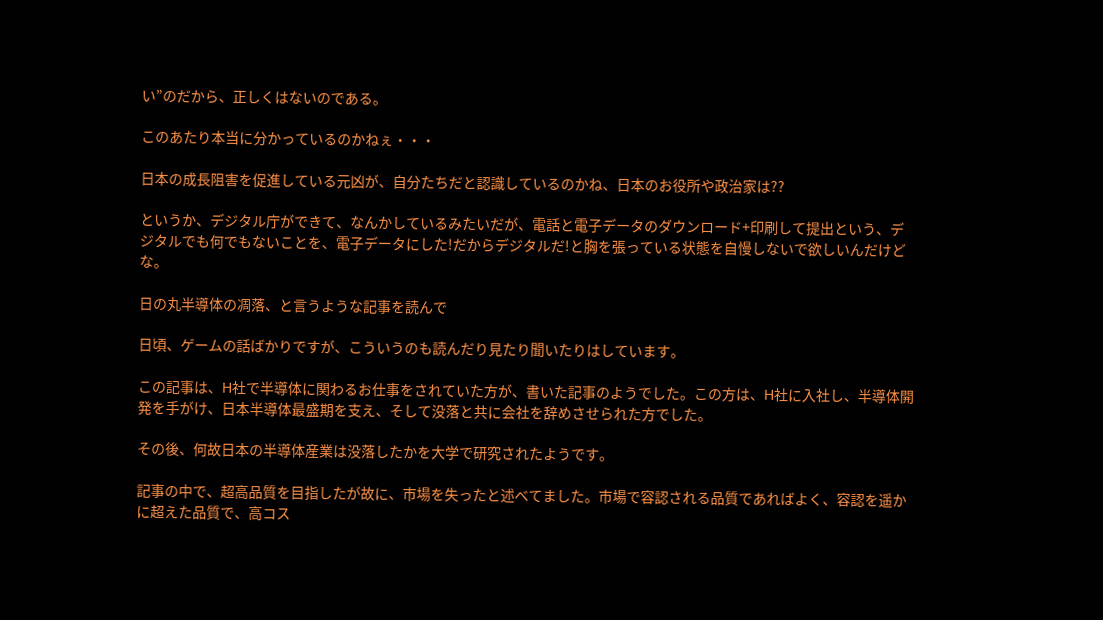い”のだから、正しくはないのである。

このあたり本当に分かっているのかねぇ・・・

日本の成長阻害を促進している元凶が、自分たちだと認識しているのかね、日本のお役所や政治家は??

というか、デジタル庁ができて、なんかしているみたいだが、電話と電子データのダウンロード+印刷して提出という、デジタルでも何でもないことを、電子データにした!だからデジタルだ!と胸を張っている状態を自慢しないで欲しいんだけどな。

日の丸半導体の凋落、と言うような記事を読んで

日頃、ゲームの話ばかりですが、こういうのも読んだり見たり聞いたりはしています。

この記事は、H社で半導体に関わるお仕事をされていた方が、書いた記事のようでした。この方は、H社に入社し、半導体開発を手がけ、日本半導体最盛期を支え、そして没落と共に会社を辞めさせられた方でした。

その後、何故日本の半導体産業は没落したかを大学で研究されたようです。

記事の中で、超高品質を目指したが故に、市場を失ったと述べてました。市場で容認される品質であればよく、容認を遥かに超えた品質で、高コス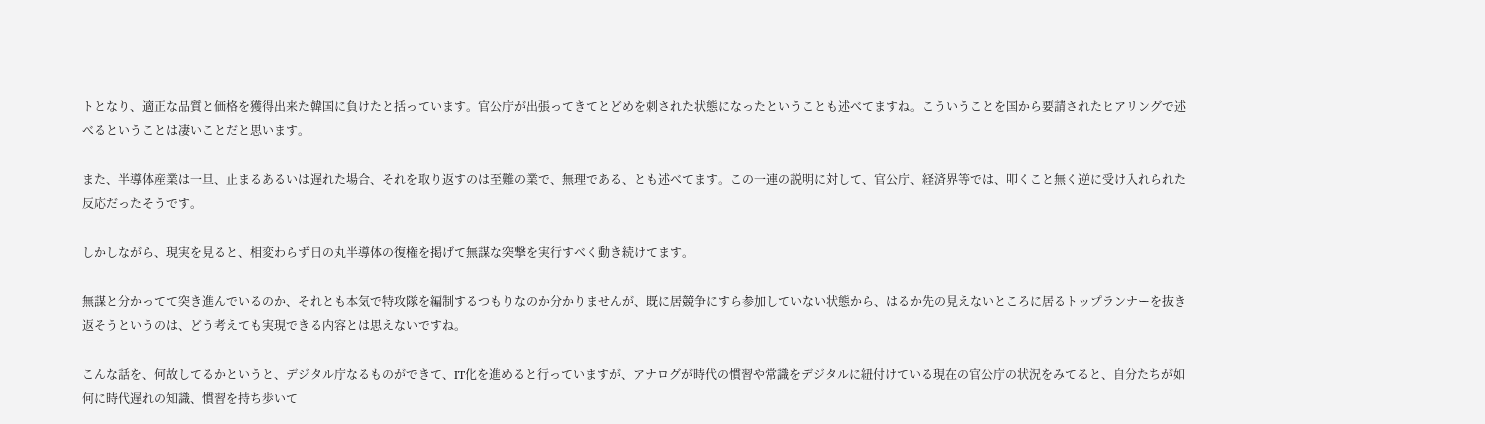トとなり、適正な品質と価格を獲得出来た韓国に負けたと括っています。官公庁が出張ってきてとどめを刺された状態になったということも述べてますね。こういうことを国から要請されたヒアリングで述べるということは凄いことだと思います。

また、半導体産業は一旦、止まるあるいは遅れた場合、それを取り返すのは至難の業で、無理である、とも述べてます。この一連の説明に対して、官公庁、経済界等では、叩くこと無く逆に受け入れられた反応だったそうです。

しかしながら、現実を見ると、相変わらず日の丸半導体の復権を掲げて無謀な突撃を実行すべく動き続けてます。

無謀と分かってて突き進んでいるのか、それとも本気で特攻隊を編制するつもりなのか分かりませんが、既に居競争にすら参加していない状態から、はるか先の見えないところに居るトップランナーを抜き返そうというのは、どう考えても実現できる内容とは思えないですね。

こんな話を、何故してるかというと、デジタル庁なるものができて、IT化を進めると行っていますが、アナログが時代の慣習や常識をデジタルに紐付けている現在の官公庁の状況をみてると、自分たちが如何に時代遅れの知識、慣習を持ち歩いて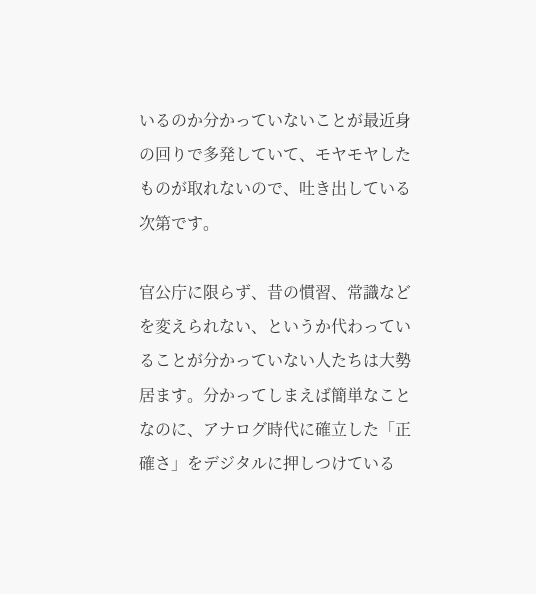いるのか分かっていないことが最近身の回りで多発していて、モヤモヤしたものが取れないので、吐き出している次第です。

官公庁に限らず、昔の慣習、常識などを変えられない、というか代わっていることが分かっていない人たちは大勢居ます。分かってしまえば簡単なことなのに、アナログ時代に確立した「正確さ」をデジタルに押しつけている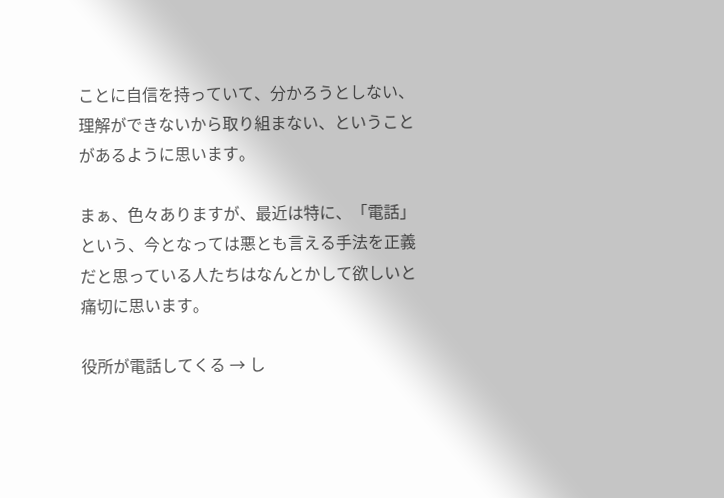ことに自信を持っていて、分かろうとしない、理解ができないから取り組まない、ということがあるように思います。

まぁ、色々ありますが、最近は特に、「電話」という、今となっては悪とも言える手法を正義だと思っている人たちはなんとかして欲しいと痛切に思います。

役所が電話してくる → し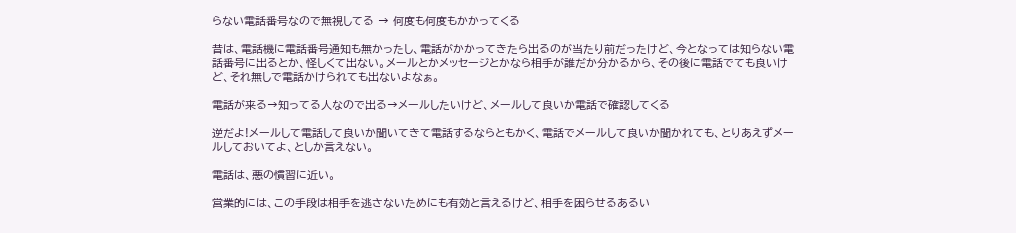らない電話番号なので無視してる → 何度も何度もかかってくる

昔は、電話機に電話番号通知も無かったし、電話がかかってきたら出るのが当たり前だったけど、今となっては知らない電話番号に出るとか、怪しくて出ない。メールとかメッセージとかなら相手が誰だか分かるから、その後に電話でても良いけど、それ無しで電話かけられても出ないよなぁ。

電話が来る→知ってる人なので出る→メールしたいけど、メールして良いか電話で確認してくる

逆だよ!メールして電話して良いか聞いてきて電話するならともかく、電話でメールして良いか聞かれても、とりあえずメールしておいてよ、としか言えない。

電話は、悪の慣習に近い。

営業的には、この手段は相手を逃さないためにも有効と言えるけど、相手を困らせるあるい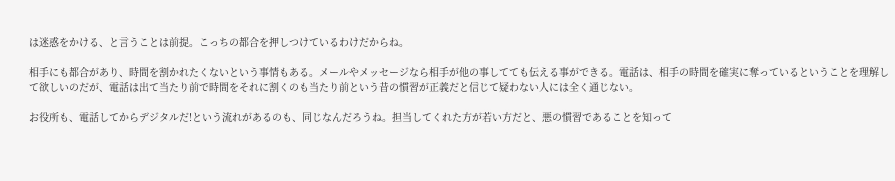は迷惑をかける、と言うことは前提。こっちの都合を押しつけているわけだからね。

相手にも都合があり、時間を割かれたくないという事情もある。メールやメッセージなら相手が他の事してても伝える事ができる。電話は、相手の時間を確実に奪っているということを理解して欲しいのだが、電話は出て当たり前で時間をそれに割くのも当たり前という昔の慣習が正義だと信じて疑わない人には全く通じない。

お役所も、電話してからデジタルだ!という流れがあるのも、同じなんだろうね。担当してくれた方が若い方だと、悪の慣習であることを知って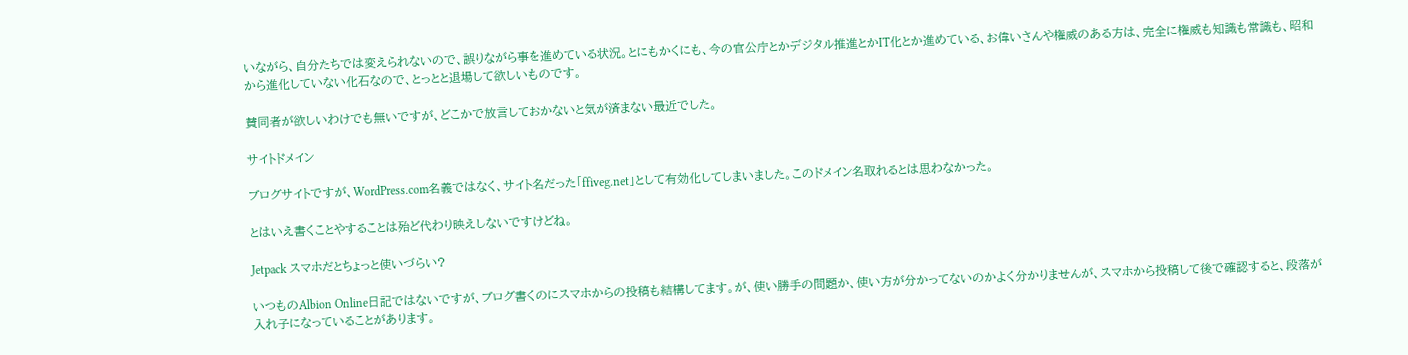いながら、自分たちでは変えられないので、誤りながら事を進めている状況。とにもかくにも、今の官公庁とかデジタル推進とかIT化とか進めている、お偉いさんや権威のある方は、完全に権威も知識も常識も、昭和から進化していない化石なので、とっとと退場して欲しいものです。

賛同者が欲しいわけでも無いですが、どこかで放言しておかないと気が済まない最近でした。

サイトドメイン

ブログサイトですが、WordPress.com名義ではなく、サイト名だった「ffiveg.net」として有効化してしまいました。このドメイン名取れるとは思わなかった。

とはいえ書くことやすることは殆ど代わり映えしないですけどね。

Jetpack スマホだとちょっと使いづらい?

いつものAlbion Online日記ではないですが、ブログ書くのにスマホからの投稿も結構してます。が、使い勝手の問題か、使い方が分かってないのかよく分かりませんが、スマホから投稿して後で確認すると、段落が入れ子になっていることがあります。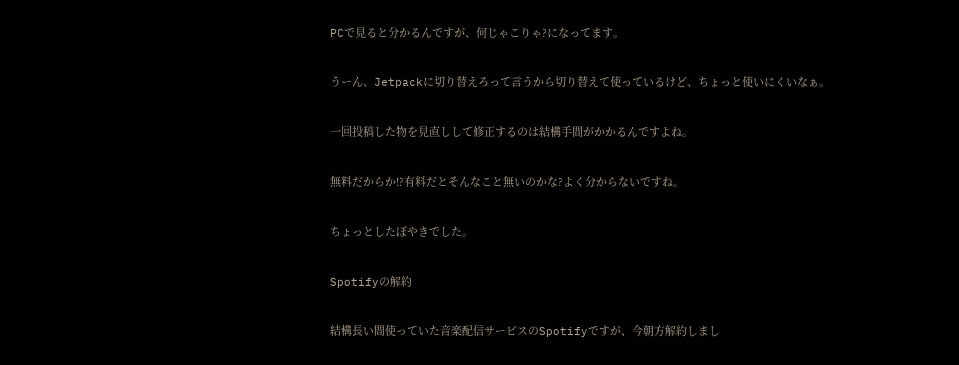PCで見ると分かるんですが、何じゃこりゃ?になってます。

うーん、Jetpackに切り替えろって言うから切り替えて使っているけど、ちょっと使いにくいなぁ。

一回投稿した物を見直しして修正するのは結構手間がかかるんですよね。

無料だからか!?有料だとそんなこと無いのかな?よく分からないですね。

ちょっとしたぼやきでした。

Spotifyの解約

結構長い間使っていた音楽配信サービスのSpotifyですが、今朝方解約しまし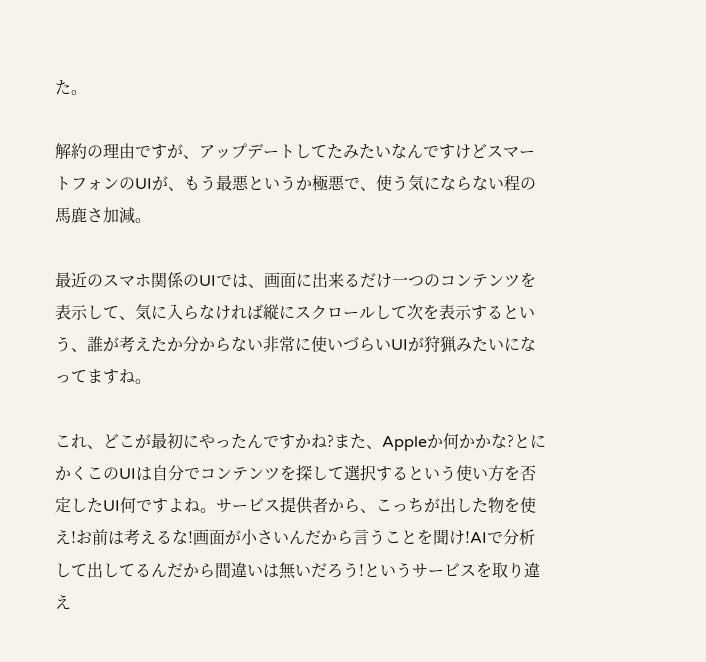た。

解約の理由ですが、アップデートしてたみたいなんですけどスマートフォンのUIが、もう最悪というか極悪で、使う気にならない程の馬鹿さ加減。

最近のスマホ関係のUIでは、画面に出来るだけ一つのコンテンツを表示して、気に入らなければ縦にスクロールして次を表示するという、誰が考えたか分からない非常に使いづらいUIが狩猟みたいになってますね。

これ、どこが最初にやったんですかね?また、Appleか何かかな?とにかくこのUIは自分でコンテンツを探して選択するという使い方を否定したUI何ですよね。サービス提供者から、こっちが出した物を使え!お前は考えるな!画面が小さいんだから言うことを聞け!AIで分析して出してるんだから間違いは無いだろう!というサービスを取り違え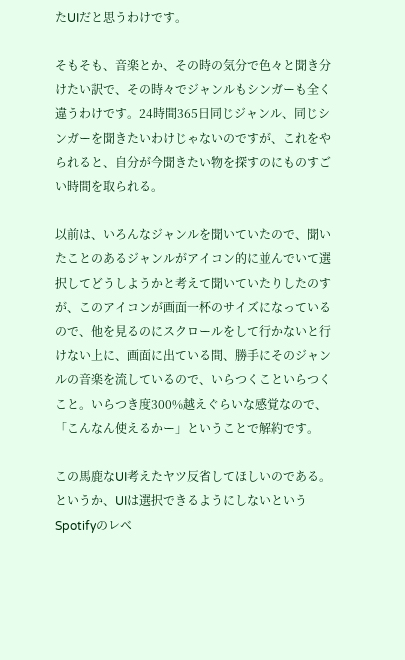たUIだと思うわけです。

そもそも、音楽とか、その時の気分で色々と聞き分けたい訳で、その時々でジャンルもシンガーも全く違うわけです。24時間365日同じジャンル、同じシンガーを聞きたいわけじゃないのですが、これをやられると、自分が今聞きたい物を探すのにものすごい時間を取られる。

以前は、いろんなジャンルを聞いていたので、聞いたことのあるジャンルがアイコン的に並んでいて選択してどうしようかと考えて聞いていたりしたのすが、このアイコンが画面一杯のサイズになっているので、他を見るのにスクロールをして行かないと行けない上に、画面に出ている間、勝手にそのジャンルの音楽を流しているので、いらつくこといらつくこと。いらつき度300%越えぐらいな感覚なので、「こんなん使えるかー」ということで解約です。

この馬鹿なUI考えたヤツ反省してほしいのである。というか、UIは選択できるようにしないというSpotifyのレベ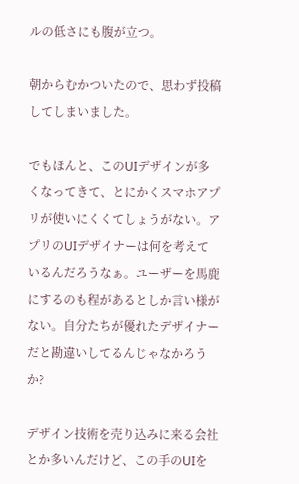ルの低さにも腹が立つ。

朝からむかついたので、思わず投稿してしまいました。

でもほんと、このUIデザインが多くなってきて、とにかくスマホアプリが使いにくくてしょうがない。アプリのUIデザイナーは何を考えているんだろうなぁ。ユーザーを馬鹿にするのも程があるとしか言い様がない。自分たちが優れたデザイナーだと勘違いしてるんじゃなかろうか?

デザイン技術を売り込みに来る会社とか多いんだけど、この手のUIを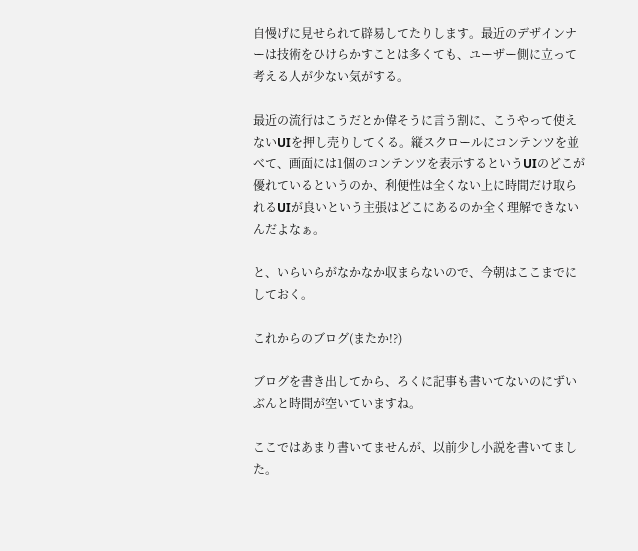自慢げに見せられて辟易してたりします。最近のデザインナーは技術をひけらかすことは多くても、ユーザー側に立って考える人が少ない気がする。

最近の流行はこうだとか偉そうに言う割に、こうやって使えないUIを押し売りしてくる。縦スクロールにコンテンツを並べて、画面には1個のコンテンツを表示するというUIのどこが優れているというのか、利便性は全くない上に時間だけ取られるUIが良いという主張はどこにあるのか全く理解できないんだよなぁ。

と、いらいらがなかなか収まらないので、今朝はここまでにしておく。

これからのブログ(またか!?)

ブログを書き出してから、ろくに記事も書いてないのにずいぶんと時間が空いていますね。

ここではあまり書いてませんが、以前少し小説を書いてました。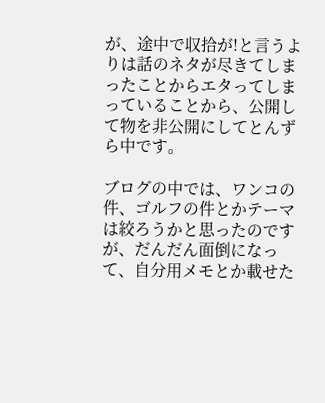が、途中で収拾が!と言うよりは話のネタが尽きてしまったことからエタってしまっていることから、公開して物を非公開にしてとんずら中です。

ブログの中では、ワンコの件、ゴルフの件とかテーマは絞ろうかと思ったのですが、だんだん面倒になって、自分用メモとか載せた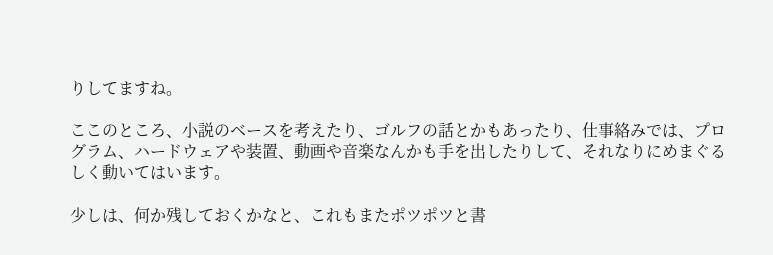りしてますね。

ここのところ、小説のベースを考えたり、ゴルフの話とかもあったり、仕事絡みでは、プログラム、ハードウェアや装置、動画や音楽なんかも手を出したりして、それなりにめまぐるしく動いてはいます。

少しは、何か残しておくかなと、これもまたポツポツと書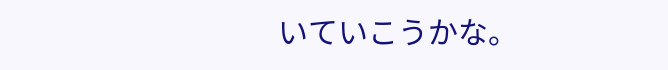いていこうかな。